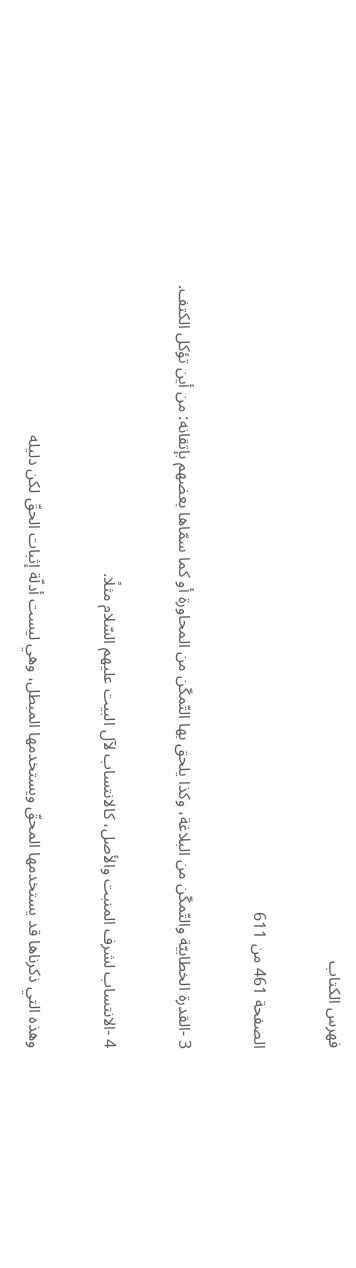فهرس الكتاب

الصفحة 461 من 611

3 -القدرة الخطابيّة والتّمكّن من البلاغة، وكذا يلحق بها التّمكّن من المحاورة أو كما سمّاها بعضهم بإتقانه: من أين تؤكل الكتف.

4 -الانتساب لشرف المنبت والأصل، كالانتساب لآل البيت عليهم السّلام مثلًا.

وهذه التي ذكرناها قد يستخدمها المحقّ ويستخدمها المبطل، وهي ليست أدلّة إثبات الحقّ لكن دليله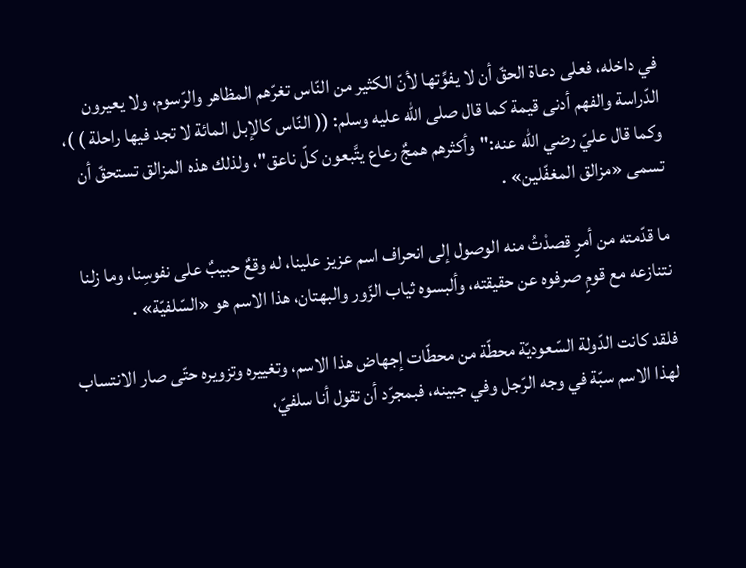في داخله، فعلى دعاة الحقّ أن لا يفوِّتها لأنّ الكثير من النّاس تغرّهم المظاهر والرّسوم، ولا يعيرون الدّراسة والفهم أدنى قيمة كما قال صلى الله عليه وسلم: (( النّاس كالإبل المائة لا تجد فيها راحلة ) )، وكما قال عليّ رضي الله عنه:"وأكثرهم همجٌ رعاع يتَّبعون كلّ ناعق"، ولذلك هذه المزالق تستحقّ أن تسمى «مزالق المغفّلين» .

ما قدّمته من أمرٍ قصدْتُ منه الوصول إلى انحراف اسم عزيز علينا، له وقعٌ حبيبٌ على نفوسِنا، وما زلنا نتنازعه مع قومٍ صرفوه عن حقيقته، وألبسوه ثياب الزّور والبهتان، هذا الاسم هو «السّلفيّة» .

فلقد كانت الدّولة السّعوديّة محطّة من محطّات إجهاض هذا الاسم، وتغييره وتزويره حتّى صار الانتساب لهذا الاسم سبّة في وجه الرّجل وفي جبينه، فبمجرّد أن تقول أنا سلفيّ،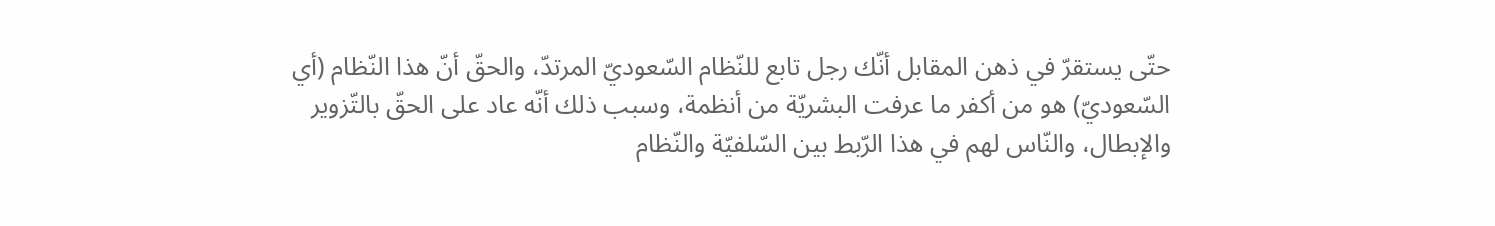حتّى يستقرّ في ذهن المقابل أنّك رجل تابع للنّظام السّعوديّ المرتدّ، والحقّ أنّ هذا النّظام (أي السّعوديّ) هو من أكفر ما عرفت البشريّة من أنظمة، وسبب ذلك أنّه عاد على الحقّ بالتّزوير والإبطال، والنّاس لهم في هذا الرّبط بين السّلفيّة والنّظام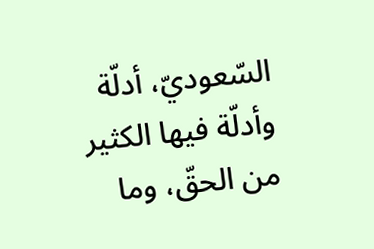السّعوديّ، أدلّة وأدلّة فيها الكثير من الحقّ، وما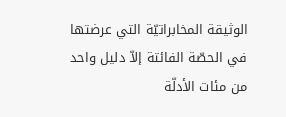الوثيقة المخابراتيّة التي عرضتها في الحصّة الفائتة إلاّ دليل واحد من مئات الأدلّة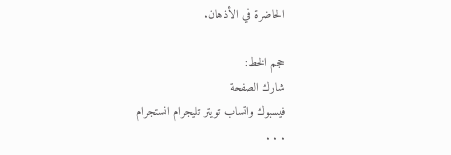الحاضرة في الأذهان.

حجم الخط:
شارك الصفحة
فيسبوك واتساب تويتر تليجرام انستجرام
. . .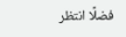فضلًا انتظر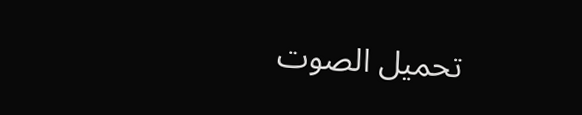تحميل الصوت